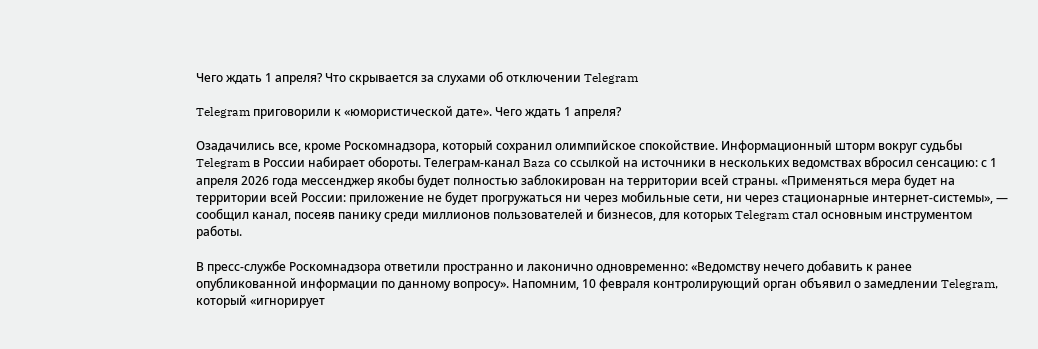Чего ждать 1 апреля? Что скрывается за слухами об отключении Telegram

Telegram приговорили к «юмористической дате». Чего ждать 1 апреля?

Озадачились все, кроме Роскомнадзора, который сохранил олимпийское спокойствие. Информационный шторм вокруг судьбы Telegram в России набирает обороты. Телеграм-канал Baza со ссылкой на источники в нескольких ведомствах вбросил сенсацию: с 1 апреля 2026 года мессенджер якобы будет полностью заблокирован на территории всей страны. «Применяться мера будет на территории всей России: приложение не будет прогружаться ни через мобильные сети, ни через стационарные интернет-системы», — сообщил канал, посеяв панику среди миллионов пользователей и бизнесов, для которых Telegram стал основным инструментом работы.

В пресс-службе Роскомнадзора ответили пространно и лаконично одновременно: «Ведомству нечего добавить к ранее опубликованной информации по данному вопросу». Напомним, 10 февраля контролирующий орган объявил о замедлении Telegram, который «игнорирует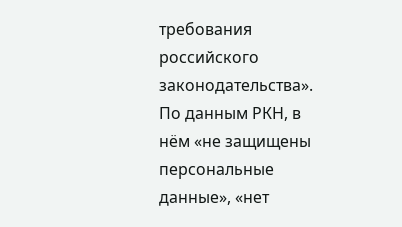требования российского законодательства». По данным РКН, в нём «не защищены персональные данные», «нет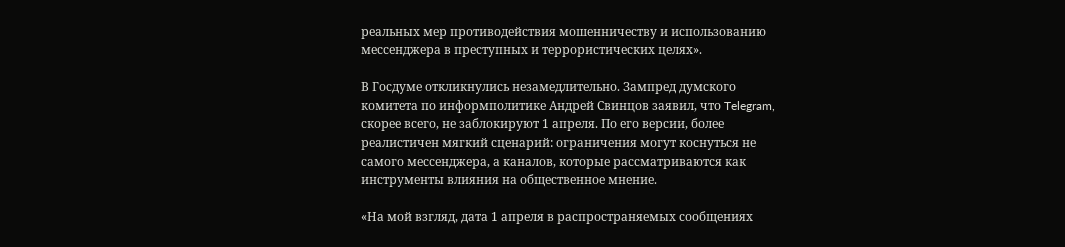реальных мер противодействия мошенничеству и использованию мессенджера в преступных и террористических целях».

В Госдуме откликнулись незамедлительно. Зампред думского комитета по информполитике Андрей Свинцов заявил, что Telegram, скорее всего, не заблокируют 1 апреля. По его версии, более реалистичен мягкий сценарий: ограничения могут коснуться не самого мессенджера, а каналов, которые рассматриваются как инструменты влияния на общественное мнение.

«На мой взгляд, дата 1 апреля в распространяемых сообщениях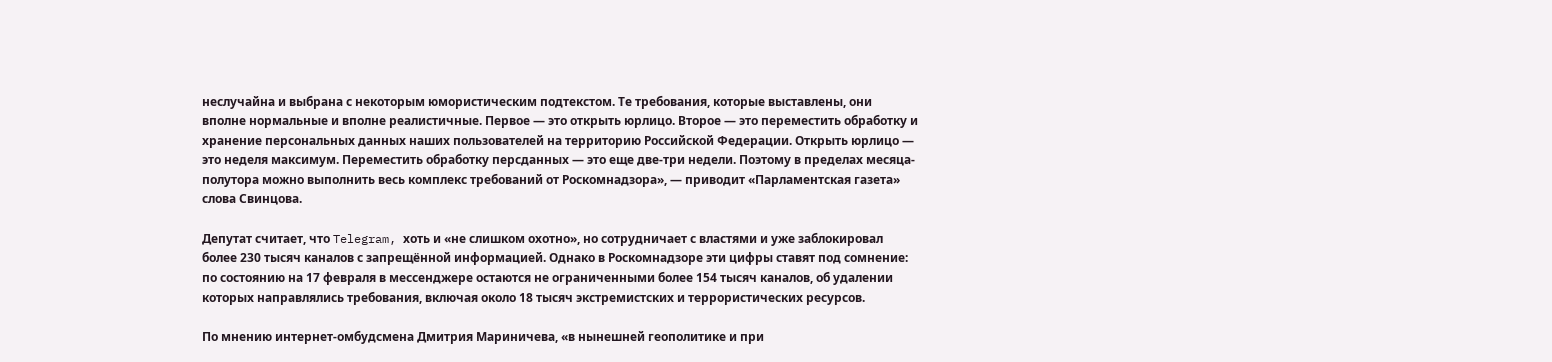неслучайна и выбрана с некоторым юмористическим подтекстом. Те требования, которые выставлены, они вполне нормальные и вполне реалистичные. Первое — это открыть юрлицо. Второе — это переместить обработку и хранение персональных данных наших пользователей на территорию Российской Федерации. Открыть юрлицо — это неделя максимум. Переместить обработку персданных — это еще две-три недели. Поэтому в пределах месяца-полутора можно выполнить весь комплекс требований от Роскомнадзора», — приводит «Парламентская газета» слова Свинцова.

Депутат считает, что Telegram, хоть и «не слишком охотно», но сотрудничает с властями и уже заблокировал более 230 тысяч каналов с запрещённой информацией. Однако в Роскомнадзоре эти цифры ставят под сомнение: по состоянию на 17 февраля в мессенджере остаются не ограниченными более 154 тысяч каналов, об удалении которых направлялись требования, включая около 18 тысяч экстремистских и террористических ресурсов.

По мнению интернет-омбудсмена Дмитрия Мариничева, «в нынешней геополитике и при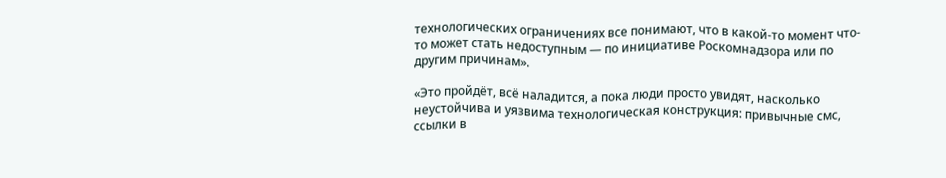технологических ограничениях все понимают, что в какой-то момент что-то может стать недоступным — по инициативе Роскомнадзора или по другим причинам».

«Это пройдёт, всё наладится, а пока люди просто увидят, насколько неустойчива и уязвима технологическая конструкция: привычные смс, ссылки в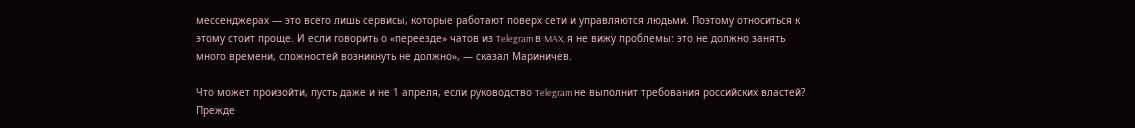мессенджерах — это всего лишь сервисы, которые работают поверх сети и управляются людьми. Поэтому относиться к этому стоит проще. И если говорить о «переезде» чатов из Telegram в MAX, я не вижу проблемы: это не должно занять много времени, сложностей возникнуть не должно», — сказал Мариничев.

Что может произойти, пусть даже и не 1 апреля, если руководство Telegram не выполнит требования российских властей? Прежде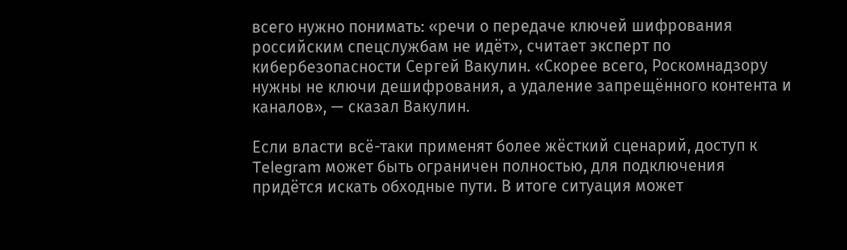всего нужно понимать: «речи о передаче ключей шифрования российским спецслужбам не идёт», считает эксперт по кибербезопасности Сергей Вакулин. «Скорее всего, Роскомнадзору нужны не ключи дешифрования, а удаление запрещённого контента и каналов», — сказал Вакулин.

Если власти всё-таки применят более жёсткий сценарий, доступ к Telegram может быть ограничен полностью, для подключения придётся искать обходные пути. В итоге ситуация может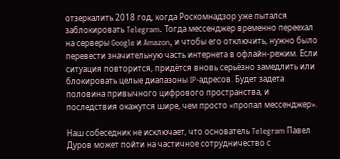отзеркалить 2018 год, когда Роскомнадзор уже пытался заблокировать Telegram. Тогда мессенджер временно переехал на серверы Google и Amazon, и чтобы его отключить, нужно было перевести значительную часть интернета в офлайн-режим. Если ситуация повторится, придётся вновь серьёзно замедлить или блокировать целые диапазоны IP-адресов. Будет задета половина привычного цифрового пространства, и последствия окажутся шире, чем просто «пропал мессенджер».

Наш собеседник не исключает, что основатель Telegram Павел Дуров может пойти на частичное сотрудничество с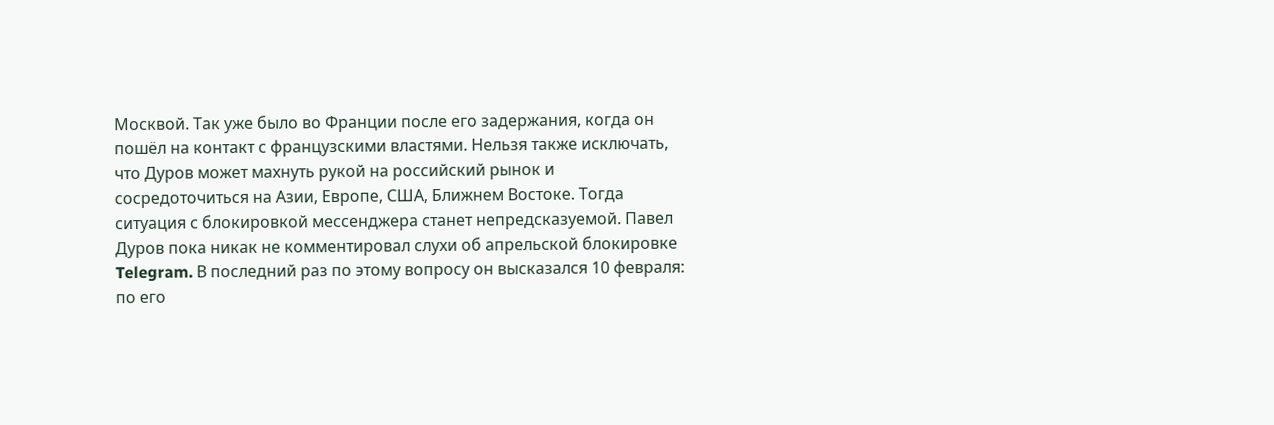Москвой. Так уже было во Франции после его задержания, когда он пошёл на контакт с французскими властями. Нельзя также исключать, что Дуров может махнуть рукой на российский рынок и сосредоточиться на Азии, Европе, США, Ближнем Востоке. Тогда ситуация с блокировкой мессенджера станет непредсказуемой. Павел Дуров пока никак не комментировал слухи об апрельской блокировке Telegram. В последний раз по этому вопросу он высказался 10 февраля: по его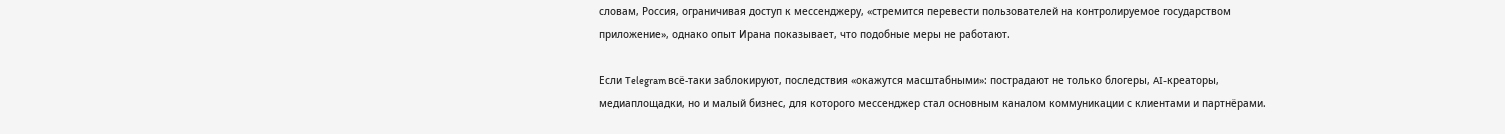словам, Россия, ограничивая доступ к мессенджеру, «стремится перевести пользователей на контролируемое государством приложение», однако опыт Ирана показывает, что подобные меры не работают.

Если Telegram всё-таки заблокируют, последствия «окажутся масштабными»: пострадают не только блогеры, AI-креаторы, медиаплощадки, но и малый бизнес, для которого мессенджер стал основным каналом коммуникации с клиентами и партнёрами.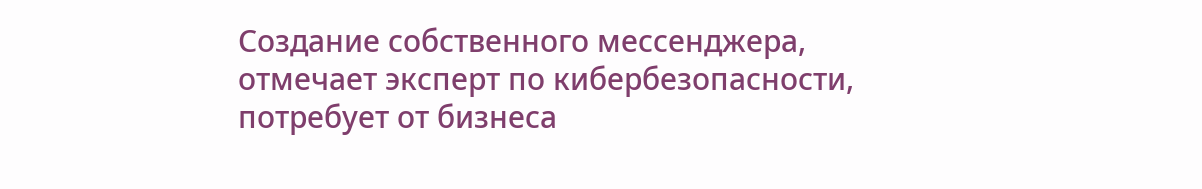Создание собственного мессенджера, отмечает эксперт по кибербезопасности, потребует от бизнеса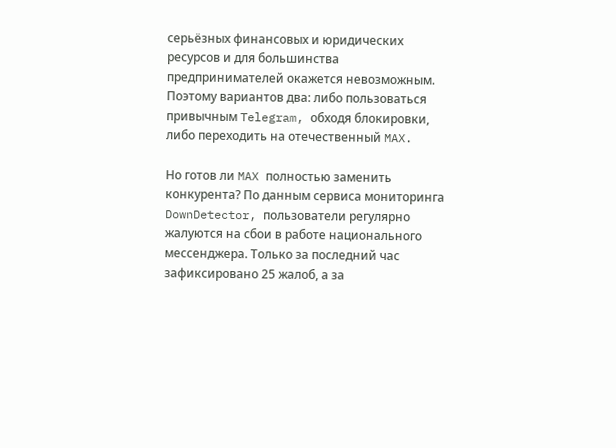серьёзных финансовых и юридических ресурсов и для большинства предпринимателей окажется невозможным. Поэтому вариантов два: либо пользоваться привычным Telegram, обходя блокировки, либо переходить на отечественный MAX.

Но готов ли MAX полностью заменить конкурента? По данным сервиса мониторинга DownDetector, пользователи регулярно жалуются на сбои в работе национального мессенджера. Только за последний час зафиксировано 25 жалоб, а за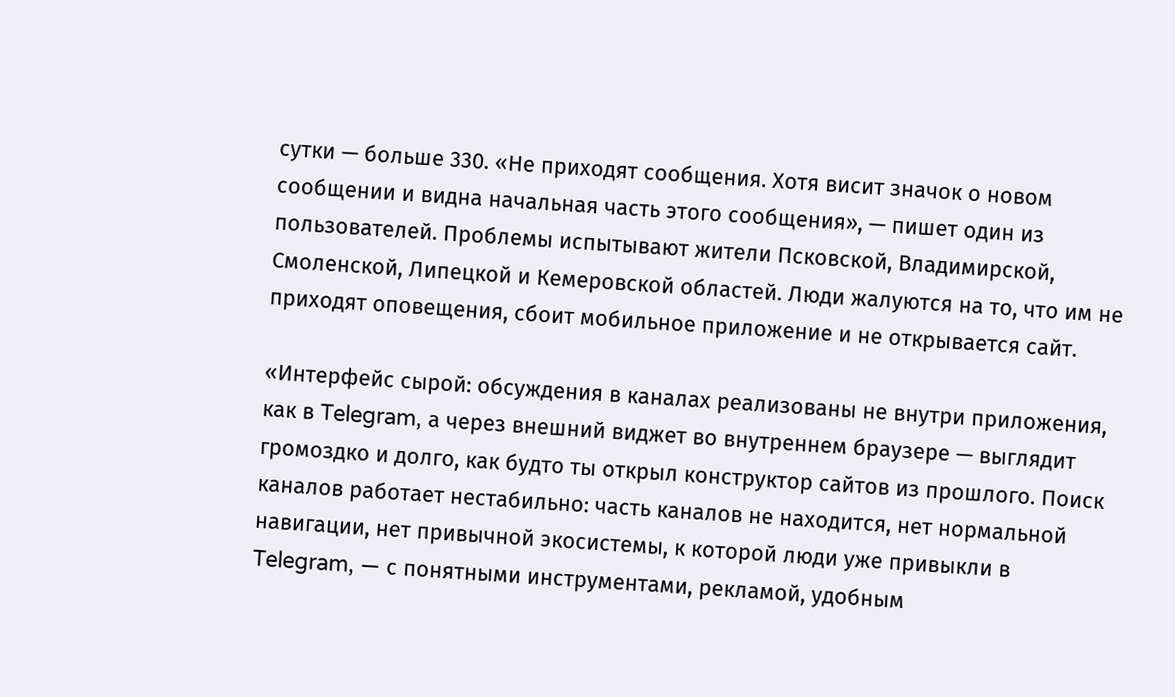сутки — больше 330. «Не приходят сообщения. Хотя висит значок о новом сообщении и видна начальная часть этого сообщения», — пишет один из пользователей. Проблемы испытывают жители Псковской, Владимирской, Смоленской, Липецкой и Кемеровской областей. Люди жалуются на то, что им не приходят оповещения, сбоит мобильное приложение и не открывается сайт.

«Интерфейс сырой: обсуждения в каналах реализованы не внутри приложения, как в Telegram, а через внешний виджет во внутреннем браузере — выглядит громоздко и долго, как будто ты открыл конструктор сайтов из прошлого. Поиск каналов работает нестабильно: часть каналов не находится, нет нормальной навигации, нет привычной экосистемы, к которой люди уже привыкли в Telegram, — с понятными инструментами, рекламой, удобным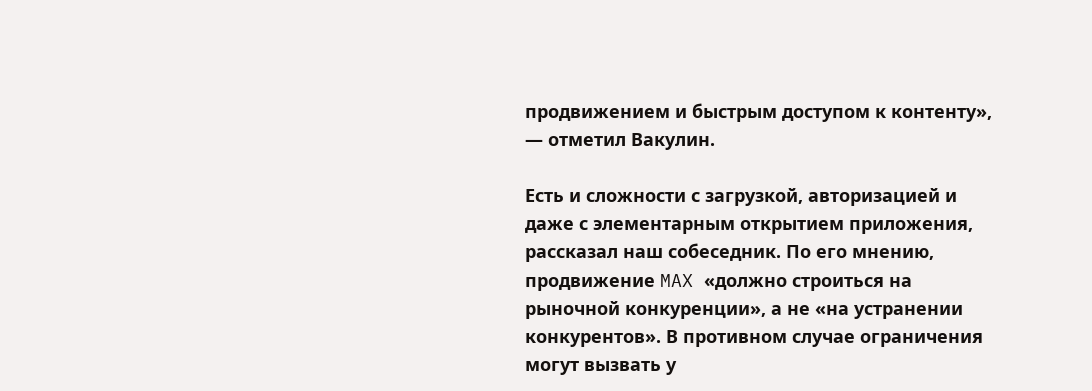продвижением и быстрым доступом к контенту», — отметил Вакулин.

Есть и сложности с загрузкой, авторизацией и даже с элементарным открытием приложения, рассказал наш собеседник. По его мнению, продвижение MAX «должно строиться на рыночной конкуренции», а не «на устранении конкурентов». В противном случае ограничения могут вызвать у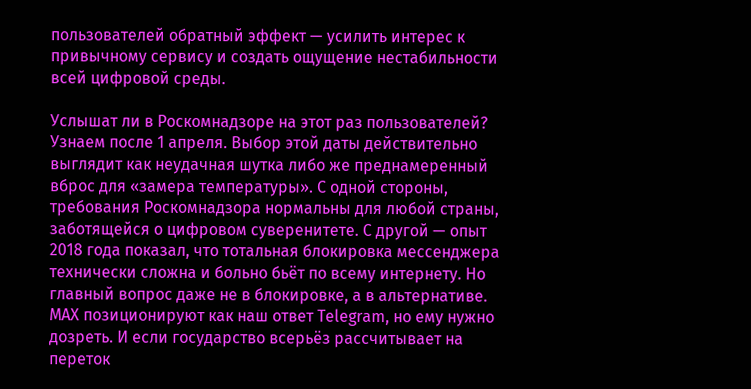пользователей обратный эффект — усилить интерес к привычному сервису и создать ощущение нестабильности всей цифровой среды.

Услышат ли в Роскомнадзоре на этот раз пользователей? Узнаем после 1 апреля. Выбор этой даты действительно выглядит как неудачная шутка либо же преднамеренный вброс для «замера температуры». С одной стороны, требования Роскомнадзора нормальны для любой страны, заботящейся о цифровом суверенитете. С другой — опыт 2018 года показал, что тотальная блокировка мессенджера технически сложна и больно бьёт по всему интернету. Но главный вопрос даже не в блокировке, а в альтернативе. MAX позиционируют как наш ответ Telegram, но ему нужно дозреть. И если государство всерьёз рассчитывает на переток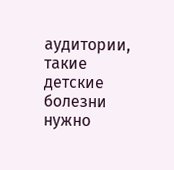аудитории, такие детские болезни нужно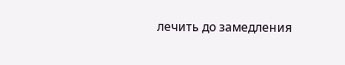лечить до замедления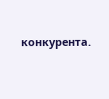конкурента.